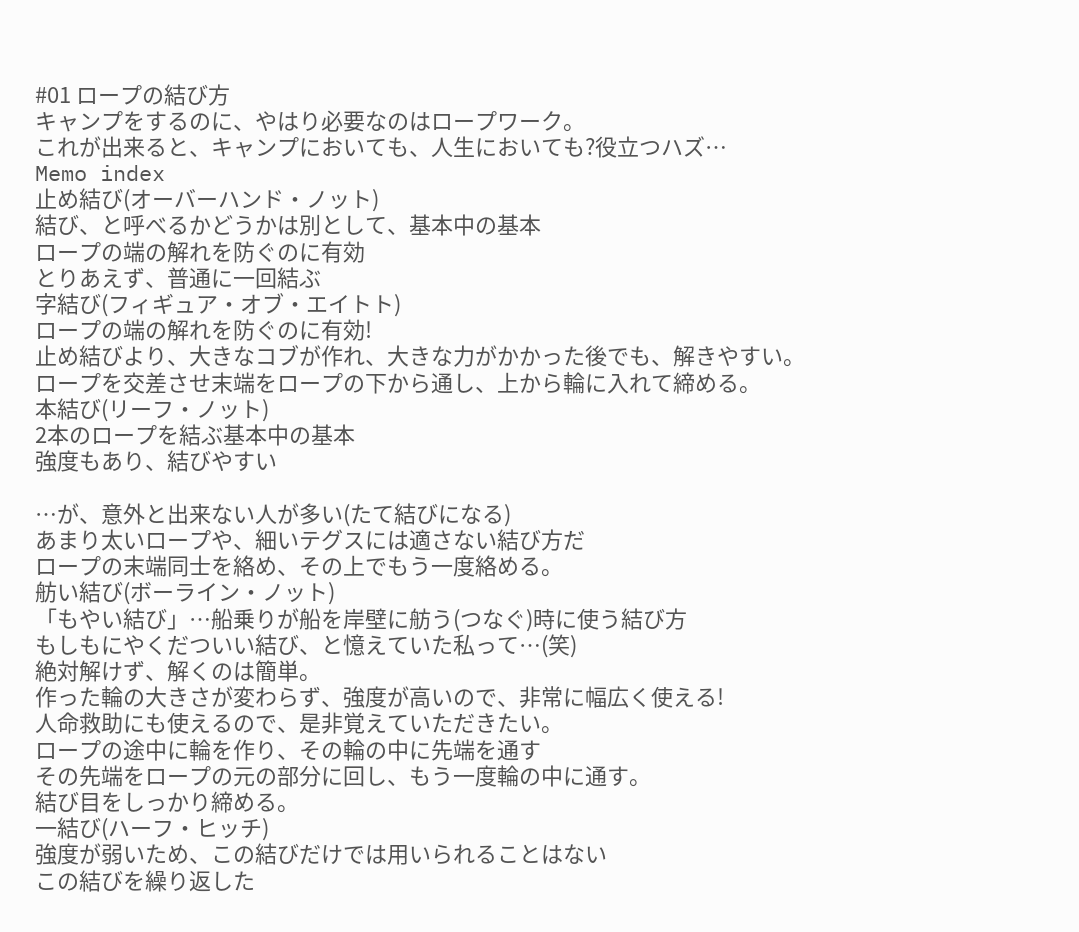#01 ロープの結び方
キャンプをするのに、やはり必要なのはロープワーク。
これが出来ると、キャンプにおいても、人生においても?役立つハズ…
Memo index
止め結び(オーバーハンド・ノット)
結び、と呼べるかどうかは別として、基本中の基本
ロープの端の解れを防ぐのに有効
とりあえず、普通に一回結ぶ
字結び(フィギュア・オブ・エイトト)
ロープの端の解れを防ぐのに有効!
止め結びより、大きなコブが作れ、大きな力がかかった後でも、解きやすい。
ロープを交差させ末端をロープの下から通し、上から輪に入れて締める。
本結び(リーフ・ノット)
2本のロープを結ぶ基本中の基本
強度もあり、結びやすい

…が、意外と出来ない人が多い(たて結びになる)
あまり太いロープや、細いテグスには適さない結び方だ
ロープの末端同士を絡め、その上でもう一度絡める。
舫い結び(ボーライン・ノット)
「もやい結び」…船乗りが船を岸壁に舫う(つなぐ)時に使う結び方
もしもにやくだついい結び、と憶えていた私って…(笑)
絶対解けず、解くのは簡単。
作った輪の大きさが変わらず、強度が高いので、非常に幅広く使える!
人命救助にも使えるので、是非覚えていただきたい。
ロープの途中に輪を作り、その輪の中に先端を通す
その先端をロープの元の部分に回し、もう一度輪の中に通す。
結び目をしっかり締める。
一結び(ハーフ・ヒッチ)
強度が弱いため、この結びだけでは用いられることはない
この結びを繰り返した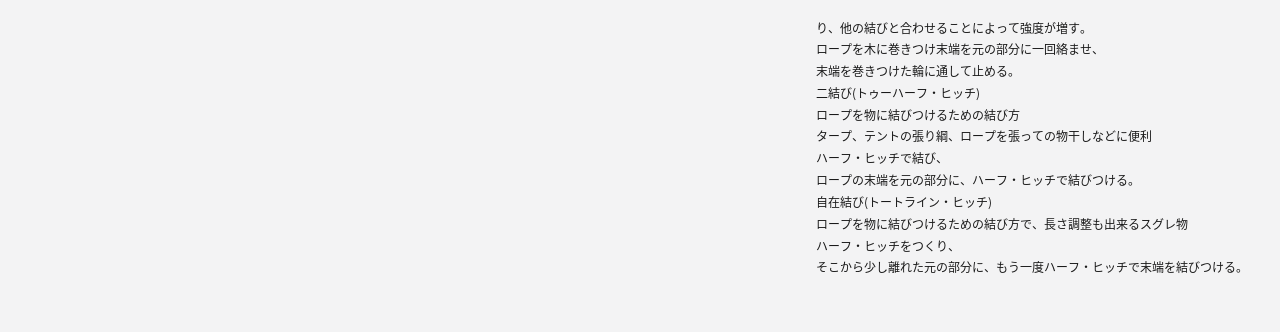り、他の結びと合わせることによって強度が増す。
ロープを木に巻きつけ末端を元の部分に一回絡ませ、
末端を巻きつけた輪に通して止める。
二結び(トゥーハーフ・ヒッチ)
ロープを物に結びつけるための結び方
タープ、テントの張り綱、ロープを張っての物干しなどに便利
ハーフ・ヒッチで結び、
ロープの末端を元の部分に、ハーフ・ヒッチで結びつける。
自在結び(トートライン・ヒッチ)
ロープを物に結びつけるための結び方で、長さ調整も出来るスグレ物
ハーフ・ヒッチをつくり、
そこから少し離れた元の部分に、もう一度ハーフ・ヒッチで末端を結びつける。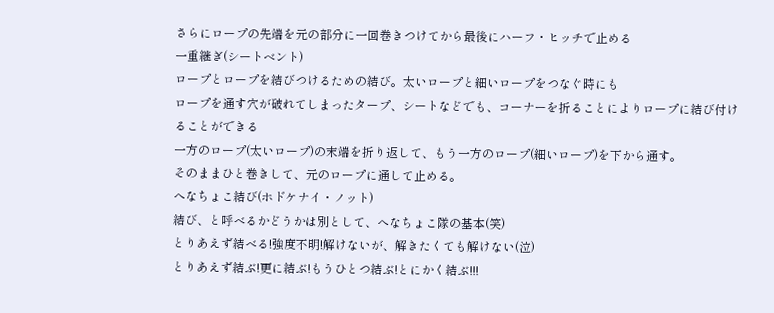さらにロープの先端を元の部分に一回巻きつけてから最後にハーフ・ヒッチで止める
一重継ぎ(シートベント)
ロープとロープを結びつけるための結び。太いロープと細いロープをつなぐ時にも
ロープを通す穴が破れてしまったタープ、シートなどでも、コーナーを折ることによりロープに結び付けることができる
一方のロープ(太いロープ)の末端を折り返して、もう一方のロープ(細いロープ)を下から通す。
そのままひと巻きして、元のロープに通して止める。
へなちょこ結び(ホドケナイ・ノット)
結び、と呼べるかどうかは別として、へなちょこ隊の基本(笑)
とりあえず結べる!強度不明!解けないが、解きたくても解けない(泣)
とりあえず結ぶ!更に結ぶ!もうひとつ結ぶ!とにかく結ぶ!!!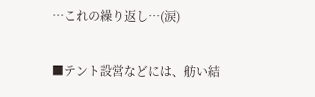…これの繰り返し…(涙)

■テント設営などには、舫い結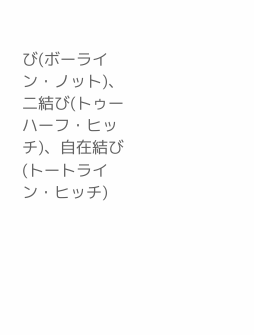び(ボーライン・ノット)、二結び(トゥーハーフ・ヒッチ)、自在結び(トートライン・ヒッチ)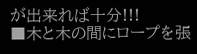が出来れば十分!!!
■木と木の間にロープを張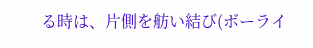る時は、片側を舫い結び(ボーライ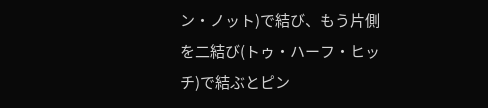ン・ノット)で結び、もう片側を二結び(トゥ・ハーフ・ヒッチ)で結ぶとピン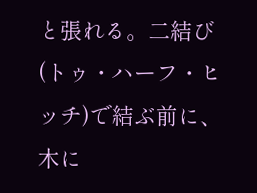と張れる。二結び(トゥ・ハーフ・ヒッチ)で結ぶ前に、木に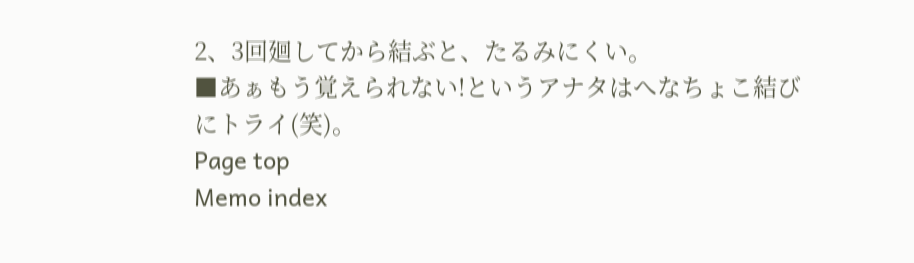2、3回廻してから結ぶと、たるみにくい。
■あぁもう覚えられない!というアナタはへなちょこ結びにトライ(笑)。
Page top
Memo index